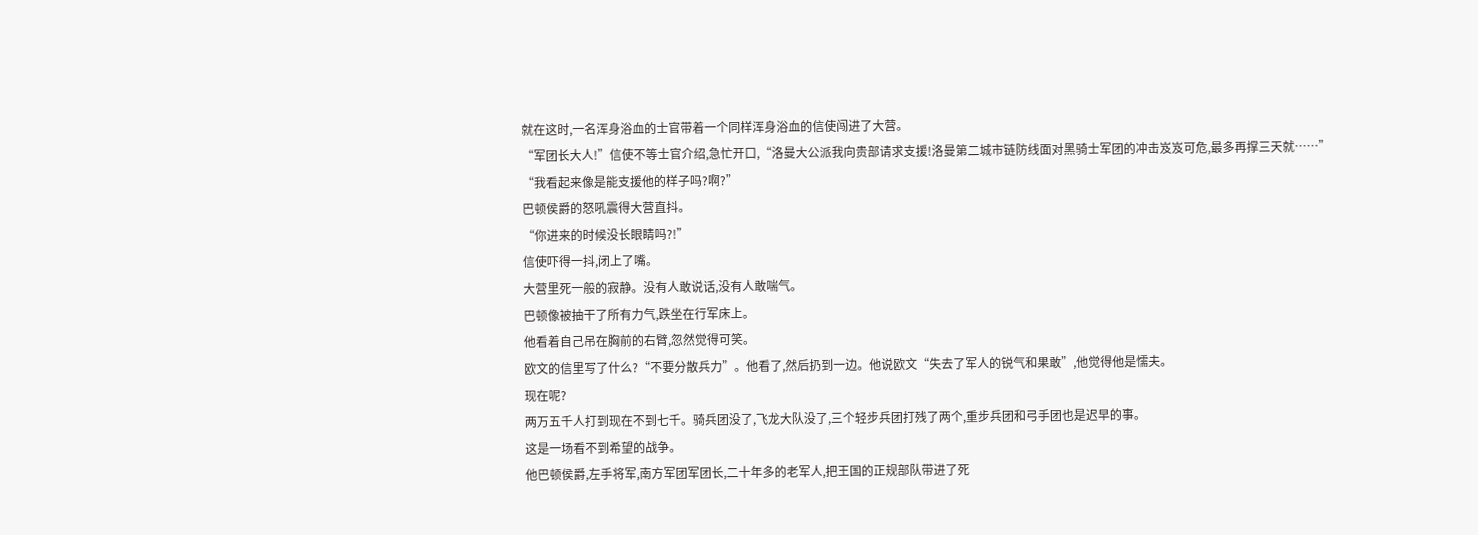就在这时,一名浑身浴血的士官带着一个同样浑身浴血的信使闯进了大营。
“军团长大人!”信使不等士官介绍,急忙开口,“洛曼大公派我向贵部请求支援!洛曼第二城市链防线面对黑骑士军团的冲击岌岌可危,最多再撑三天就……”
“我看起来像是能支援他的样子吗?啊?”
巴顿侯爵的怒吼震得大营直抖。
“你进来的时候没长眼睛吗?!”
信使吓得一抖,闭上了嘴。
大营里死一般的寂静。没有人敢说话,没有人敢喘气。
巴顿像被抽干了所有力气,跌坐在行军床上。
他看着自己吊在胸前的右臂,忽然觉得可笑。
欧文的信里写了什么?“不要分散兵力”。他看了,然后扔到一边。他说欧文“失去了军人的锐气和果敢”,他觉得他是懦夫。
现在呢?
两万五千人打到现在不到七千。骑兵团没了,飞龙大队没了,三个轻步兵团打残了两个,重步兵团和弓手团也是迟早的事。
这是一场看不到希望的战争。
他巴顿侯爵,左手将军,南方军团军团长,二十年多的老军人,把王国的正规部队带进了死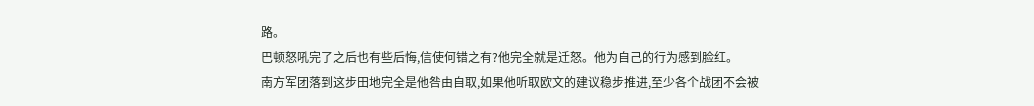路。
巴顿怒吼完了之后也有些后悔,信使何错之有?他完全就是迁怒。他为自己的行为感到脸红。
南方军团落到这步田地完全是他咎由自取,如果他听取欧文的建议稳步推进,至少各个战团不会被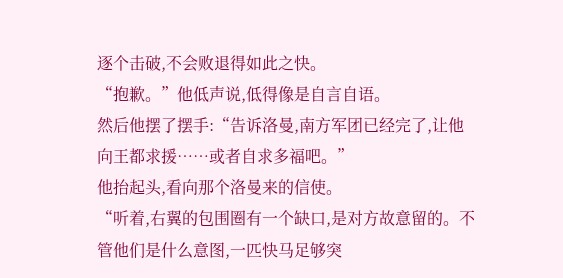逐个击破,不会败退得如此之快。
“抱歉。”他低声说,低得像是自言自语。
然后他摆了摆手:“告诉洛曼,南方军团已经完了,让他向王都求援……或者自求多福吧。”
他抬起头,看向那个洛曼来的信使。
“听着,右翼的包围圈有一个缺口,是对方故意留的。不管他们是什么意图,一匹快马足够突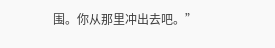围。你从那里冲出去吧。”